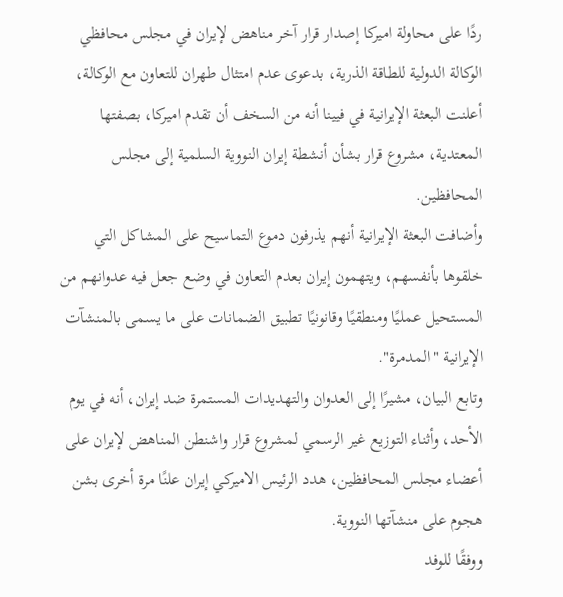ردًا على محاولة اميركا إصدار قرار آخر مناهض لإيران في مجلس محافظي الوكالة الدولية للطاقة الذرية، بدعوى عدم امتثال طهران للتعاون مع الوكالة، أعلنت البعثة الإيرانية في فيينا أنه من السخف أن تقدم اميركا، بصفتها المعتدية، مشروع قرار بشأن أنشطة إيران النووية السلمية إلى مجلس المحافظين.
وأضافت البعثة الإيرانية أنهم يذرفون دموع التماسيح على المشاكل التي خلقوها بأنفسهم، ويتهمون إيران بعدم التعاون في وضع جعل فيه عدوانهم من المستحيل عمليًا ومنطقيًا وقانونيًا تطبيق الضمانات على ما يسمى بالمنشآت الإيرانية "المدمرة".
وتابع البيان، مشيرًا إلى العدوان والتهديدات المستمرة ضد إيران، أنه في يوم الأحد، وأثناء التوزيع غير الرسمي لمشروع قرار واشنطن المناهض لإيران على أعضاء مجلس المحافظين، هدد الرئيس الاميركي إيران علنًا مرة أخرى بشن هجوم على منشآتها النووية.
ووفقًا للوفد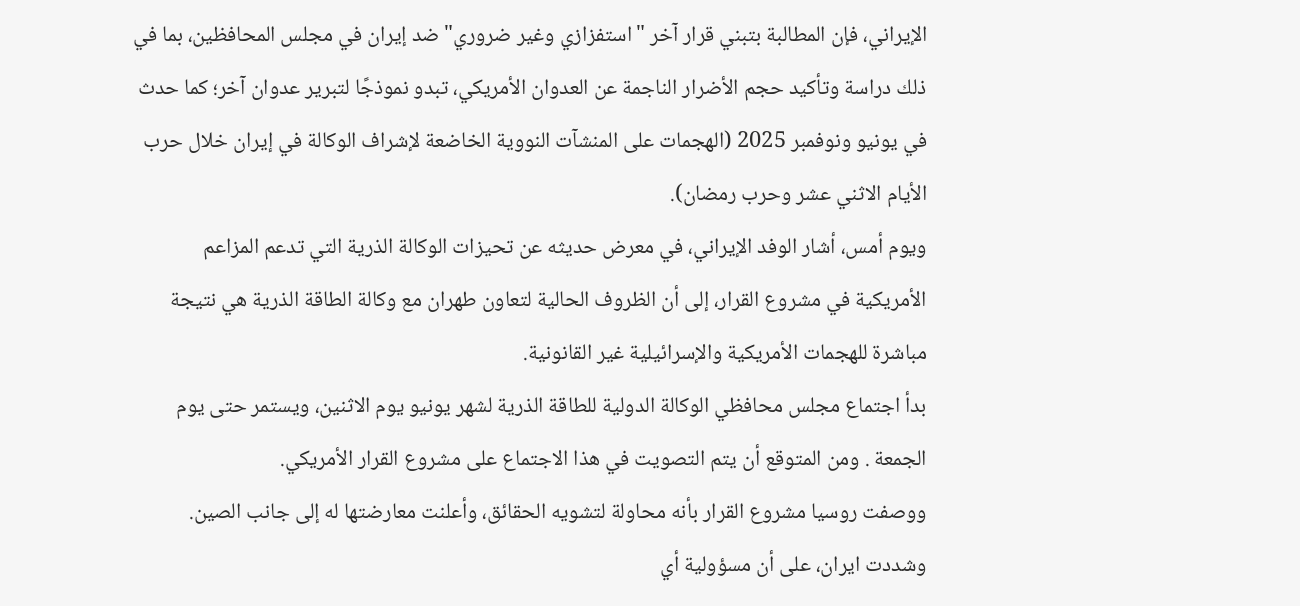الإيراني، فإن المطالبة بتبني قرار آخر "استفزازي وغير ضروري" ضد إيران في مجلس المحافظين، بما في ذلك دراسة وتأكيد حجم الأضرار الناجمة عن العدوان الأمريكي، تبدو نموذجًا لتبرير عدوان آخر؛ كما حدث في يونيو ونوفمبر 2025 (الهجمات على المنشآت النووية الخاضعة لإشراف الوكالة في إيران خلال حرب الأيام الاثني عشر وحرب رمضان).
ويوم أمس، أشار الوفد الإيراني، في معرض حديثه عن تحيزات الوكالة الذرية التي تدعم المزاعم الأمريكية في مشروع القرار، إلى أن الظروف الحالية لتعاون طهران مع وكالة الطاقة الذرية هي نتيجة مباشرة للهجمات الأمريكية والإسرائيلية غير القانونية.
بدأ اجتماع مجلس محافظي الوكالة الدولية للطاقة الذرية لشهر يونيو يوم الاثنين، ويستمر حتى يوم الجمعة . ومن المتوقع أن يتم التصويت في هذا الاجتماع على مشروع القرار الأمريكي.
ووصفت روسيا مشروع القرار بأنه محاولة لتشويه الحقائق، وأعلنت معارضتها له إلى جانب الصين.
وشددت ايران، على أن مسؤولية أي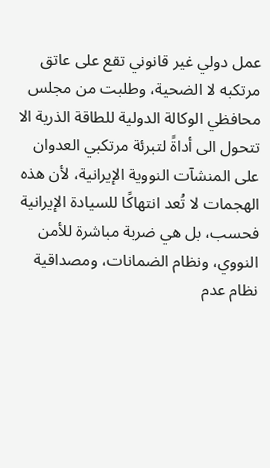عمل دولي غير قانوني تقع على عاتق مرتكبه لا الضحية، وطلبت من مجلس محافظي الوكالة الدولية للطاقة الذرية الا تتحول الى أداةً لتبرئة مرتكبي العدوان على المنشآت النووية الإيرانية، لأن هذه الهجمات لا تُعد انتهاكًا للسيادة الإيرانية فحسب، بل هي ضربة مباشرة للأمن النووي، ونظام الضمانات، ومصداقية نظام عدم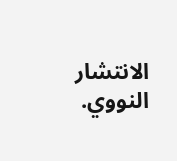الانتشار النووي.